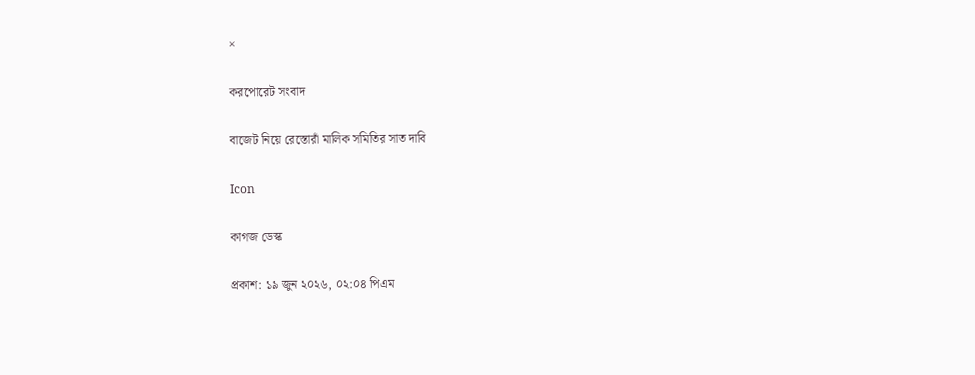×

করপোরেট সংবাদ

বাজেট নিয়ে রেস্তোরাঁ মালিক সমিতির সাত দাবি

Icon

কাগজ ডেস্ক

প্রকাশ: ১৯ জুন ২০২৬, ০২:০৪ পিএম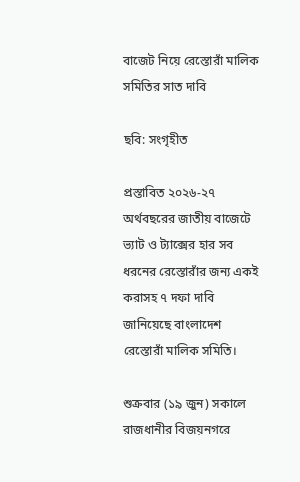বাজেট নিয়ে রেস্তোরাঁ মালিক সমিতির সাত দাবি

ছবি: সংগৃহীত

প্রস্তাবিত ২০২৬-২৭ অর্থবছরের জাতীয় বাজেটে ভ্যাট ও ট্যাক্সের হার সব ধরনের রেস্তোরাঁর জন্য একই করাসহ ৭ দফা দাবি জানিয়েছে বাংলাদেশ রেস্তোরাঁ মালিক সমিতি।

শুক্রবার (১৯ জুন) সকালে রাজধানীর বিজয়নগরে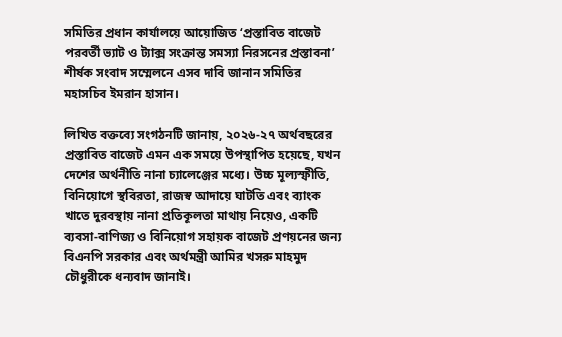সমিতির প্রধান কার্যালয়ে আয়োজিত ‘প্রস্তাবিত বাজেট পরবর্তী ভ্যাট ও ট্যাক্স সংক্রান্ত সমস্যা নিরসনের প্রস্তাবনা’ শীর্ষক সংবাদ সম্মেলনে এসব দাবি জানান সমিতির মহাসচিব ইমরান হাসান।

লিখিত বক্তব্যে সংগঠনটি জানায়, ২০২৬-২৭ অর্থবছরের প্রস্তাবিত বাজেট এমন এক সময়ে উপস্থাপিত হয়েছে, যখন দেশের অর্থনীতি নানা চ্যালেঞ্জের মধ্যে। উচ্চ মূল্যস্ফীতি, বিনিয়োগে স্থবিরতা, রাজস্ব আদায়ে ঘাটতি এবং ব্যাংক খাতে দুরবস্থায় নানা প্রতিকূলতা মাথায় নিয়েও, একটি ব্যবসা-বাণিজ্য ও বিনিয়োগ সহায়ক বাজেট প্রণয়নের জন্য বিএনপি সরকার এবং অর্থমন্ত্রী আমির খসরু মাহমুদ চৌধুরীকে ধন্যবাদ জানাই।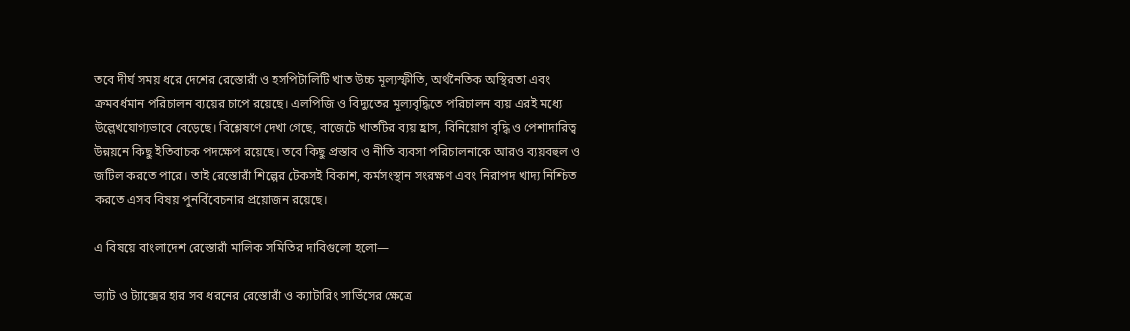তবে দীর্ঘ সময় ধরে দেশের রেস্তোরাঁ ও হসপিটালিটি খাত উচ্চ মূল্যস্ফীতি, অর্থনৈতিক অস্থিরতা এবং ক্রমবর্ধমান পরিচালন ব্যয়ের চাপে রয়েছে। এলপিজি ও বিদ্যুতের মূল্যবৃদ্ধিতে পরিচালন ব্যয় এরই মধ্যে উল্লেখযোগ্যভাবে বেড়েছে। বিশ্লেষণে দেখা গেছে, বাজেটে খাতটির ব্যয় হ্রাস, বিনিয়োগ বৃদ্ধি ও পেশাদারিত্ব উন্নয়নে কিছু ইতিবাচক পদক্ষেপ রয়েছে। তবে কিছু প্রস্তাব ও নীতি ব্যবসা পরিচালনাকে আরও ব্যয়বহুল ও জটিল করতে পারে। তাই রেস্তোরাঁ শিল্পের টেকসই বিকাশ, কর্মসংস্থান সংরক্ষণ এবং নিরাপদ খাদ্য নিশ্চিত করতে এসব বিষয় পুনর্বিবেচনার প্রয়োজন রয়েছে।

এ বিষয়ে বাংলাদেশ রেস্তোরাঁ মালিক সমিতির দাবিগুলো হলো—

ভ্যাট ও ট্যাক্সের হার সব ধরনের রেস্তোরাঁ ও ক্যাটারিং সার্ভিসের ক্ষেত্রে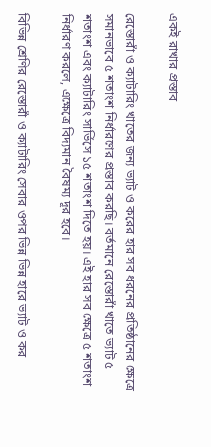একই রাখার প্রস্তাব

রেস্তোরাঁ ও ক্যাটারিং খাতের জন্য ভ্যাট ও করের হার সব ধরনের প্রতিষ্ঠানের ক্ষেত্রে সমানভাবে ৫ শতাংশ নির্ধারণের প্রস্তাব করছি। বর্তমানে রেস্তোরাঁ খাতে ভ্যাট ৫ শতাংশ এবং ক্যাটারিং সার্ভিসে ১৫ শতাংশ দিতে হয়। এই হার সব ক্ষেত্রে ৫ শতাংশ নির্ধারণ করলে, এক্ষেত্রে বিদ্যমান বৈষম্য দূর হবে।

বিভিন্ন শ্রেণির রেস্তোরাঁ ও ক্যাটারিং সেবার ওপর ভিন্ন ভিন্ন হারে ভ্যাট ও কর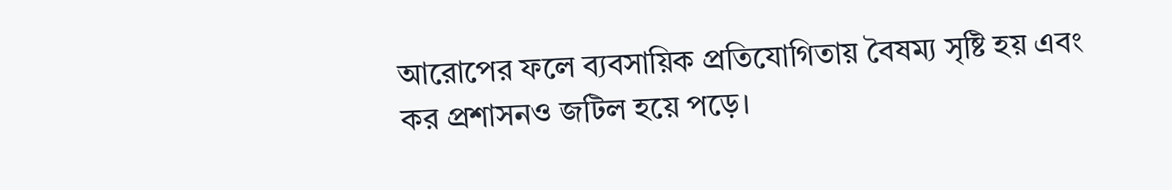আরোপের ফলে ব্যবসায়িক প্রতিযোগিতায় বৈষম্য সৃষ্টি হয় এবং কর প্রশাসনও জটিল হয়ে পড়ে।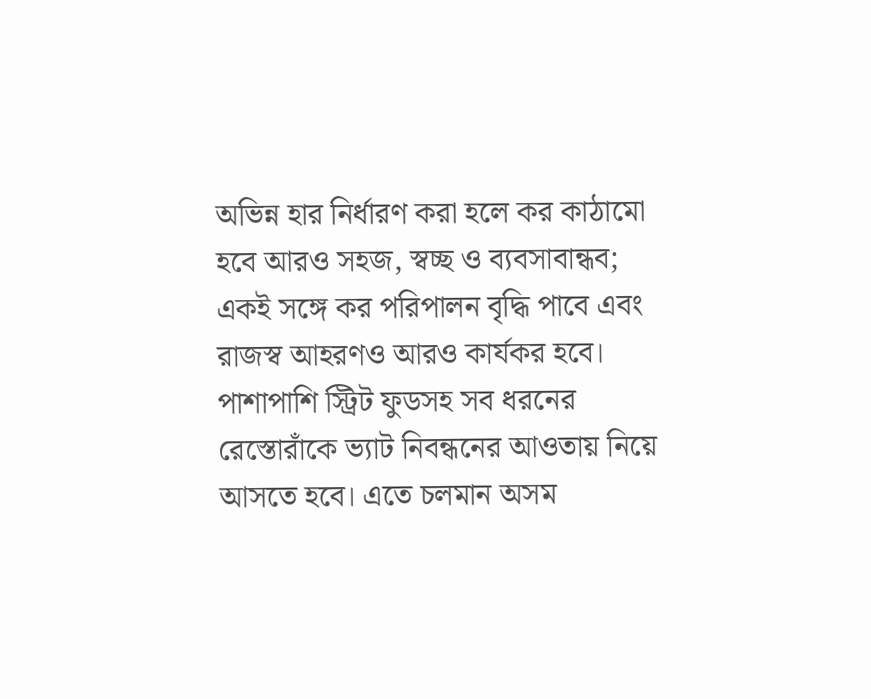অভিন্ন হার নির্ধারণ করা হলে কর কাঠামো হবে আরও সহজ, স্বচ্ছ ও ব্যবসাবান্ধব; একই সঙ্গে কর পরিপালন বৃদ্ধি পাবে এবং রাজস্ব আহরণও আরও কার্যকর হবে। পাশাপাশি স্ট্রিট ফুডসহ সব ধরনের রেস্তোরাঁকে ভ্যাট নিবন্ধনের আওতায় নিয়ে আসতে হবে। এতে চলমান অসম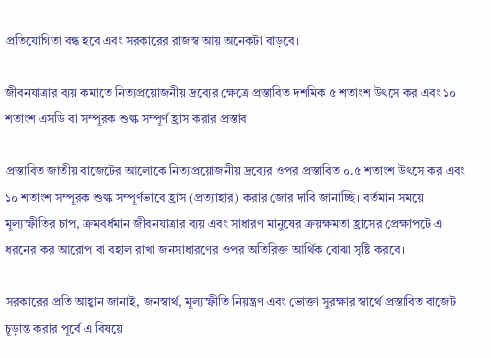প্রতিযোগিতা বন্ধ হবে এবং সরকারের রাজস্ব আয় অনেকটা বাড়বে।

জীবনযাত্রার ব্যয় কমাতে নিত্যপ্রয়োজনীয় দ্রব্যের ক্ষেত্রে প্রস্তাবিত দশমিক ৫ শতাংশ উৎসে কর এবং ১০ শতাংশ এসডি বা সম্পূরক শুল্ক সম্পূর্ণ হ্রাস করার প্রস্তাব

প্রস্তাবিত জাতীয় বাজেটের আলোকে নিত্যপ্রয়োজনীয় দ্রব্যের ওপর প্রস্তাবিত ০.৫ শতাংশ উৎসে কর এবং ১০ শতাংশ সম্পূরক শুল্ক সম্পূর্ণভাবে হ্রাস (প্রত্যাহার) করার জোর দাবি জানাচ্ছি। বর্তমান সময়ে মূল্যস্ফীতির চাপ, ক্রমবর্ধমান জীবনযাত্রার ব্যয় এবং সাধারণ মানুষের ক্রয়ক্ষমতা হ্রাসের প্রেক্ষাপটে এ ধরনের কর আরোপ বা বহাল রাখা জনসাধারণের ওপর অতিরিক্ত আর্থিক বোঝা সৃষ্টি করবে।

সরকারের প্রতি আহ্বান জানাই, জনস্বার্থ, মূল্যস্ফীতি নিয়ন্ত্রণ এবং ভোক্তা সুরক্ষার স্বার্থে প্রস্তাবিত বাজেট চূড়ান্ত করার পূর্বে এ বিষয়ে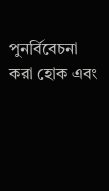পুনর্বিবেচনা করা হোক এবং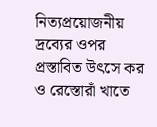নিত্যপ্রয়োজনীয় দ্রব্যের ওপর প্রস্তাবিত উৎসে কর ও রেস্তোরাঁ খাতে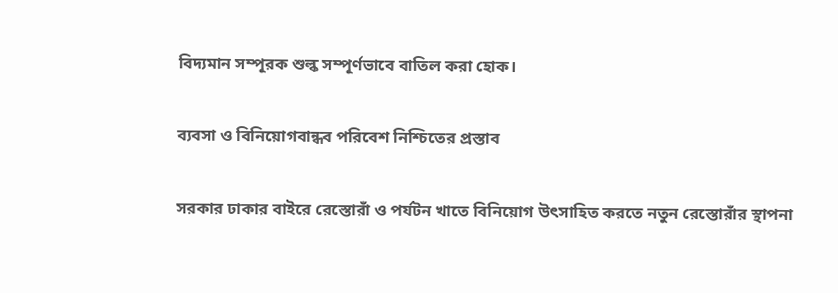বিদ্যমান সম্পূরক শুল্ক সম্পূর্ণভাবে বাতিল করা হোক।

ব্যবসা ও বিনিয়োগবান্ধব পরিবেশ নিশ্চিতের প্রস্তাব

সরকার ঢাকার বাইরে রেস্তোরাঁ ও পর্যটন খাতে বিনিয়োগ উৎসাহিত করতে নতুন রেস্তোরাঁর স্থাপনা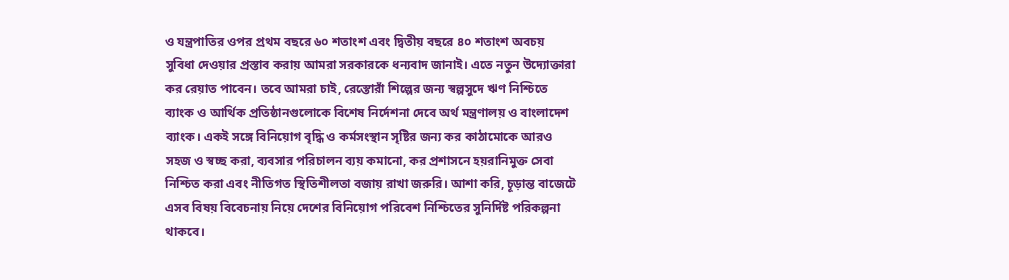ও যন্ত্রপাতির ওপর প্রথম বছরে ৬০ শতাংশ এবং দ্বিতীয় বছরে ৪০ শতাংশ অবচয় সুবিধা দেওয়ার প্রস্তাব করায় আমরা সরকারকে ধন্যবাদ জানাই। এতে নতুন উদ্যোক্তারা কর রেয়াত পাবেন। তবে আমরা চাই, রেস্তোরাঁ শিল্পের জন্য স্বল্পসুদে ঋণ নিশ্চিতে ব্যাংক ও আর্থিক প্রতিষ্ঠানগুলোকে বিশেষ নির্দেশনা দেবে অর্থ মন্ত্রণালয় ও বাংলাদেশ ব্যাংক। একই সঙ্গে বিনিয়োগ বৃদ্ধি ও কর্মসংস্থান সৃষ্টির জন্য কর কাঠামোকে আরও সহজ ও স্বচ্ছ করা, ব্যবসার পরিচালন ব্যয় কমানো, কর প্রশাসনে হয়রানিমুক্ত সেবা নিশ্চিত করা এবং নীতিগত স্থিতিশীলতা বজায় রাখা জরুরি। আশা করি, চূড়ান্ত বাজেটে এসব বিষয় বিবেচনায় নিয়ে দেশের বিনিয়োগ পরিবেশ নিশ্চিতের সুনির্দিষ্ট পরিকল্পনা থাকবে।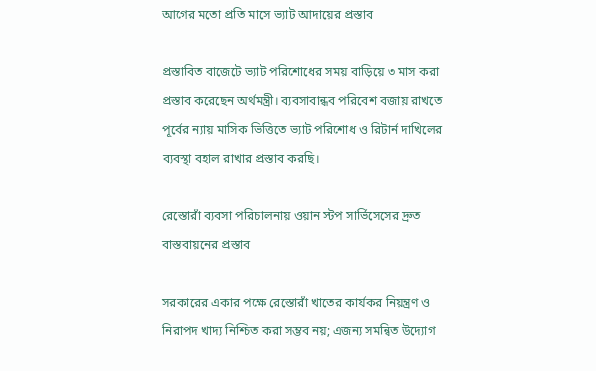আগের মতো প্রতি মাসে ভ্যাট আদায়ের প্রস্তাব

প্রস্তাবিত বাজেটে ভ্যাট পরিশোধের সময় বাড়িয়ে ৩ মাস করা প্রস্তাব করেছেন অর্থমন্ত্রী। ব্যবসাবান্ধব পরিবেশ বজায় রাখতে পূর্বের ন্যায় মাসিক ভিত্তিতে ভ্যাট পরিশোধ ও রিটার্ন দাখিলের ব্যবস্থা বহাল রাখার প্রস্তাব করছি।

রেস্তোরাঁ ব্যবসা পরিচালনায় ওয়ান স্টপ সার্ভিসেসের দ্রুত বাস্তবায়নের প্রস্তাব

সরকারের একার পক্ষে রেস্তোরাঁ খাতের কার্যকর নিয়ন্ত্রণ ও নিরাপদ খাদ্য নিশ্চিত করা সম্ভব নয়; এজন্য সমন্বিত উদ্যোগ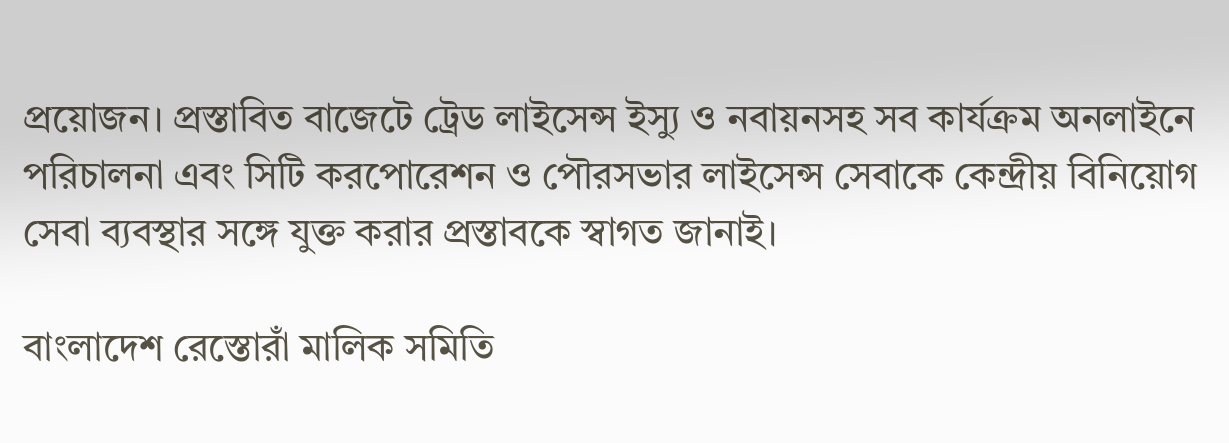প্রয়োজন। প্রস্তাবিত বাজেটে ট্রেড লাইসেন্স ইস্যু ও নবায়নসহ সব কার্যক্রম অনলাইনে পরিচালনা এবং সিটি করপোরেশন ও পৌরসভার লাইসেন্স সেবাকে কেন্দ্রীয় বিনিয়োগ সেবা ব্যবস্থার সঙ্গে যুক্ত করার প্রস্তাবকে স্বাগত জানাই।

বাংলাদেশ রেস্তোরাঁ মালিক সমিতি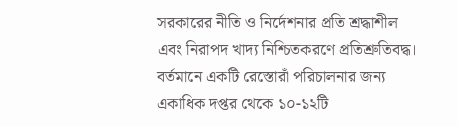সরকারের নীতি ও নির্দেশনার প্রতি শ্রদ্ধাশীল এবং নিরাপদ খাদ্য নিশ্চিতকরণে প্রতিশ্রুতিবদ্ধ। বর্তমানে একটি রেস্তোরাঁ পরিচালনার জন্য একাধিক দপ্তর থেকে ১০-১২টি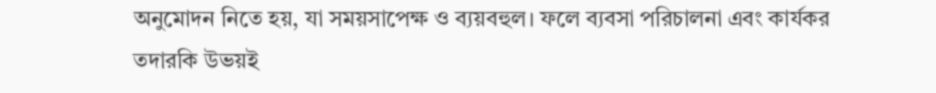অনুমোদন নিতে হয়, যা সময়সাপেক্ষ ও ব্যয়বহুল। ফলে ব্যবসা পরিচালনা এবং কার্যকর তদারকি উভয়ই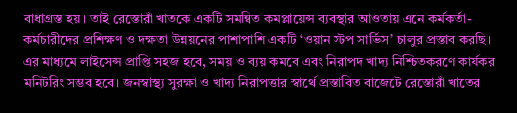বাধাগ্রস্ত হয়। তাই রেস্তোরাঁ খাতকে একটি সমন্বিত কমপ্লায়েন্স ব্যবস্থার আওতায় এনে কর্মকর্তা-কর্মচারীদের প্রশিক্ষণ ও দক্ষতা উন্নয়নের পাশাপাশি একটি ‘ওয়ান স্টপ সার্ভিস’ চালুর প্রস্তাব করছি। এর মাধ্যমে লাইসেন্স প্রাপ্তি সহজ হবে, সময় ও ব্যয় কমবে এবং নিরাপদ খাদ্য নিশ্চিতকরণে কার্যকর মনিটরিং সম্ভব হবে। জনস্বাস্থ্য সুরক্ষা ও খাদ্য নিরাপত্তার স্বার্থে প্রস্তাবিত বাজেটে রেস্তোরাঁ খাতের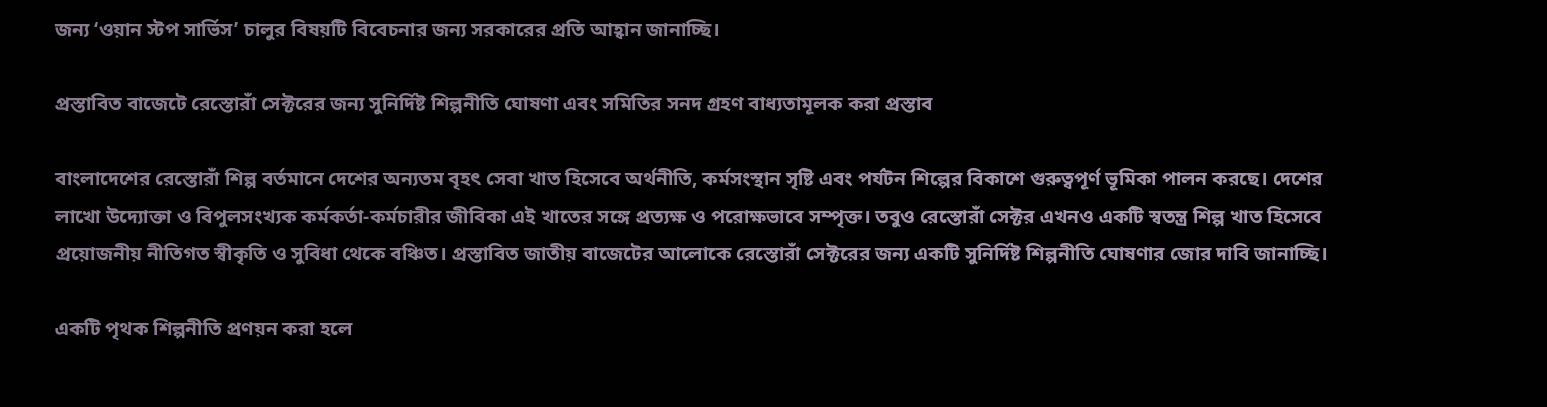জন্য ‘ওয়ান স্টপ সার্ভিস’ চালুর বিষয়টি বিবেচনার জন্য সরকারের প্রতি আহ্বান জানাচ্ছি।

প্রস্তাবিত বাজেটে রেস্তোরাঁ সেক্টরের জন্য সুনির্দিষ্ট শিল্পনীতি ঘোষণা এবং সমিতির সনদ গ্রহণ বাধ্যতামূলক করা প্রস্তাব

বাংলাদেশের রেস্তোরাঁ শিল্প বর্তমানে দেশের অন্যতম বৃহৎ সেবা খাত হিসেবে অর্থনীতি, কর্মসংস্থান সৃষ্টি এবং পর্যটন শিল্পের বিকাশে গুরুত্বপূর্ণ ভূমিকা পালন করছে। দেশের লাখো উদ্যোক্তা ও বিপুলসংখ্যক কর্মকর্তা-কর্মচারীর জীবিকা এই খাতের সঙ্গে প্রত্যক্ষ ও পরোক্ষভাবে সম্পৃক্ত। তবুও রেস্তোরাঁ সেক্টর এখনও একটি স্বতন্ত্র শিল্প খাত হিসেবে প্রয়োজনীয় নীতিগত স্বীকৃতি ও সুবিধা থেকে বঞ্চিত। প্রস্তাবিত জাতীয় বাজেটের আলোকে রেস্তোরাঁ সেক্টরের জন্য একটি সুনির্দিষ্ট শিল্পনীতি ঘোষণার জোর দাবি জানাচ্ছি।

একটি পৃথক শিল্পনীতি প্রণয়ন করা হলে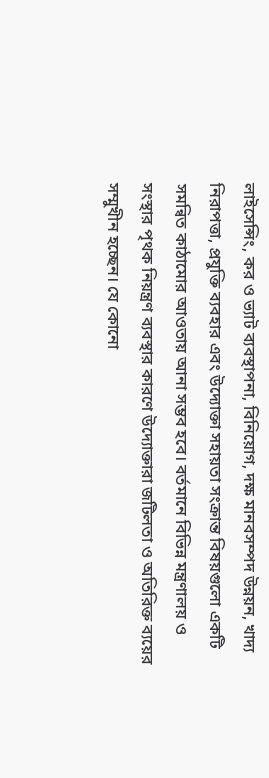লাইসেন্সিং, কর ও ভ্যাট ব্যবস্থাপনা, বিনিয়োগ, দক্ষ মানবসম্পদ উন্নয়ন, খাদ্য নিরাপত্তা, প্রযুক্তি ব্যবহার এবং উদ্যোক্তা সহায়তা সংক্রান্ত বিষয়গুলো একটি সমন্বিত কাঠামোর আওতায় আনা সম্ভব হবে। বর্তমানে বিভিন্ন মন্ত্রণালয় ও সংস্থার পৃথক নিয়ন্ত্রণ ব্যবস্থার কারণে উদ্যোক্তারা জটিলতা ও অতিরিক্ত ব্যয়ের সম্মুখীন হচ্ছেন। যে কোনো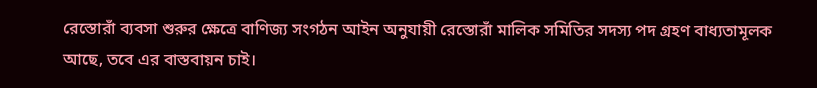রেস্তোরাঁ ব্যবসা শুরুর ক্ষেত্রে বাণিজ্য সংগঠন আইন অনুযায়ী রেস্তোরাঁ মালিক সমিতির সদস্য পদ গ্রহণ বাধ্যতামূলক আছে, তবে এর বাস্তবায়ন চাই।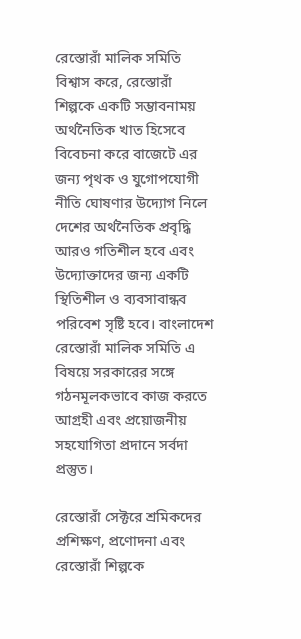রেস্তোরাঁ মালিক সমিতি বিশ্বাস করে, রেস্তোরাঁ শিল্পকে একটি সম্ভাবনাময় অর্থনৈতিক খাত হিসেবে বিবেচনা করে বাজেটে এর জন্য পৃথক ও যুগোপযোগী নীতি ঘোষণার উদ্যোগ নিলে দেশের অর্থনৈতিক প্রবৃদ্ধি আরও গতিশীল হবে এবং উদ্যোক্তাদের জন্য একটি স্থিতিশীল ও ব্যবসাবান্ধব পরিবেশ সৃষ্টি হবে। বাংলাদেশ রেস্তোরাঁ মালিক সমিতি এ বিষয়ে সরকারের সঙ্গে গঠনমূলকভাবে কাজ করতে আগ্রহী এবং প্রয়োজনীয় সহযোগিতা প্রদানে সর্বদা প্রস্তুত।

রেস্তোরাঁ সেক্টরে শ্রমিকদের প্রশিক্ষণ, প্রণোদনা এবং রেস্তোরাঁ শিল্পকে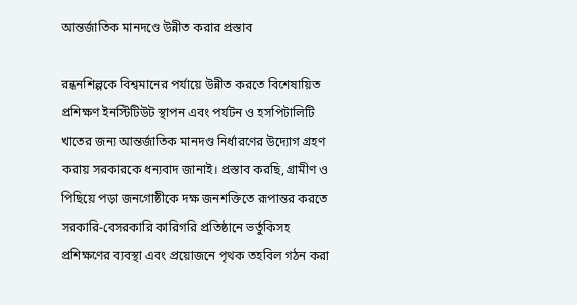আন্তর্জাতিক মানদণ্ডে উন্নীত করার প্রস্তাব

রন্ধনশিল্পকে বিশ্বমানের পর্যায়ে উন্নীত করতে বিশেষায়িত প্রশিক্ষণ ইনস্টিটিউট স্থাপন এবং পর্যটন ও হসপিটালিটি খাতের জন্য আন্তর্জাতিক মানদণ্ড নির্ধারণের উদ্যোগ গ্রহণ করায় সরকারকে ধন্যবাদ জানাই। প্রস্তাব করছি, গ্রামীণ ও পিছিয়ে পড়া জনগোষ্ঠীকে দক্ষ জনশক্তিতে রূপান্তর করতে সরকারি-বেসরকারি কারিগরি প্রতিষ্ঠানে ভর্তুকিসহ প্রশিক্ষণের ব্যবস্থা এবং প্রয়োজনে পৃথক তহবিল গঠন করা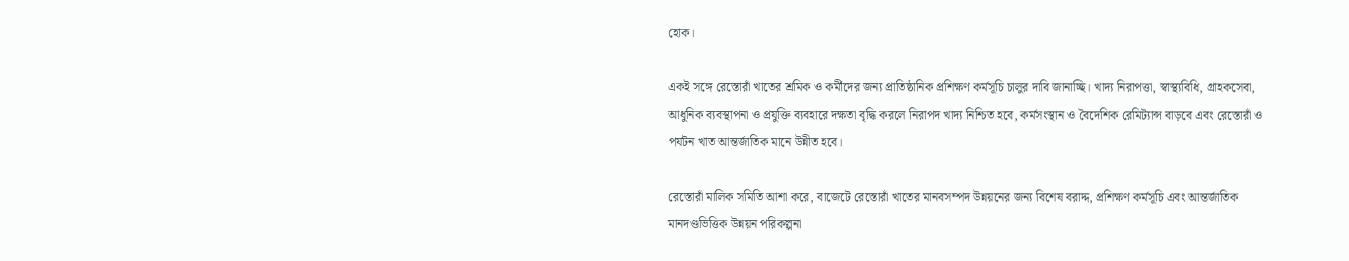হোক।

একই সঙ্গে রেস্তোরাঁ খাতের শ্রমিক ও কর্মীদের জন্য প্রাতিষ্ঠানিক প্রশিক্ষণ কর্মসূচি চালুর দাবি জানাচ্ছি। খাদ্য নিরাপত্তা, স্বাস্থ্যবিধি, গ্রাহকসেবা, আধুনিক ব্যবস্থাপনা ও প্রযুক্তি ব্যবহারে দক্ষতা বৃদ্ধি করলে নিরাপদ খাদ্য নিশ্চিত হবে, কর্মসংস্থান ও বৈদেশিক রেমিট্যান্স বাড়বে এবং রেস্তোরাঁ ও পর্যটন খাত আন্তর্জাতিক মানে উন্নীত হবে।

রেস্তোরাঁ মালিক সমিতি আশা করে, বাজেটে রেস্তোরাঁ খাতের মানবসম্পদ উন্নয়নের জন্য বিশেষ বরাদ্দ, প্রশিক্ষণ কর্মসূচি এবং আন্তর্জাতিক মানদণ্ডভিত্তিক উন্নয়ন পরিকল্পনা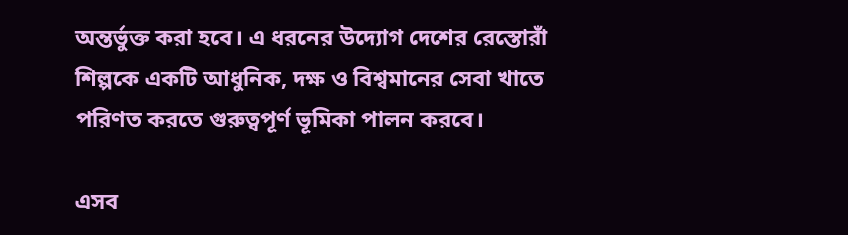অন্তর্ভুক্ত করা হবে। এ ধরনের উদ্যোগ দেশের রেস্তোরাঁ শিল্পকে একটি আধুনিক, দক্ষ ও বিশ্বমানের সেবা খাতে পরিণত করতে গুরুত্বপূর্ণ ভূমিকা পালন করবে।

এসব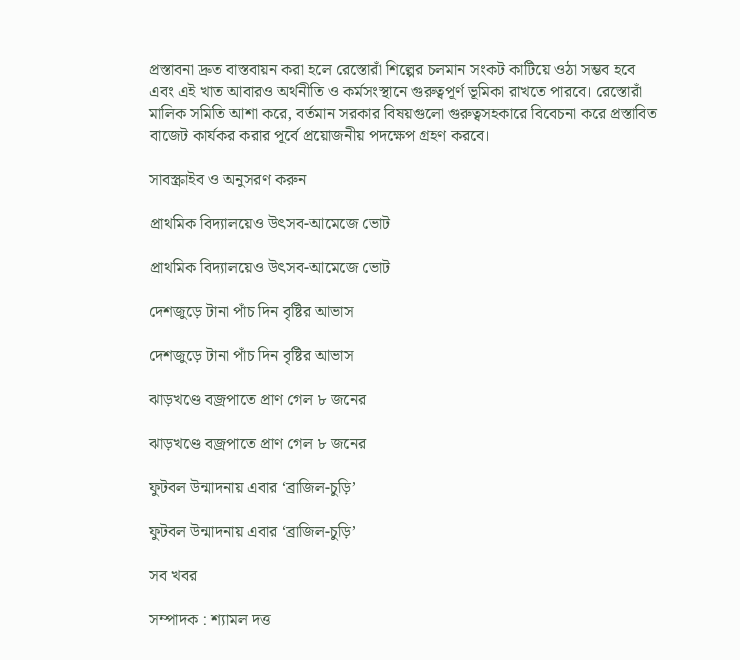প্রস্তাবনা দ্রুত বাস্তবায়ন করা হলে রেস্তোরাঁ শিল্পের চলমান সংকট কাটিয়ে ওঠা সম্ভব হবে এবং এই খাত আবারও অর্থনীতি ও কর্মসংস্থানে গুরুত্বপূর্ণ ভূমিকা রাখতে পারবে। রেস্তোরাঁ মালিক সমিতি আশা করে, বর্তমান সরকার বিষয়গুলো গুরুত্বসহকারে বিবেচনা করে প্রস্তাবিত বাজেট কার্যকর করার পূর্বে প্রয়োজনীয় পদক্ষেপ গ্রহণ করবে।

সাবস্ক্রাইব ও অনুসরণ করুন

প্রাথমিক বিদ্যালয়েও উৎসব-আমেজে ভোট

প্রাথমিক বিদ্যালয়েও উৎসব-আমেজে ভোট

দেশজুড়ে টানা পাঁচ দিন বৃষ্টির আভাস

দেশজুড়ে টানা পাঁচ দিন বৃষ্টির আভাস

ঝাড়খণ্ডে বজ্রপাতে প্রাণ গেল ৮ জনের

ঝাড়খণ্ডে বজ্রপাতে প্রাণ গেল ৮ জনের

ফুটবল উন্মাদনায় এবার ‘ব্রাজিল-চুড়ি’

ফুটবল উন্মাদনায় এবার ‘ব্রাজিল-চুড়ি’

সব খবর

সম্পাদক : শ্যামল দত্ত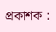প্রকাশক :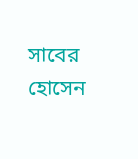সাবের হোসেন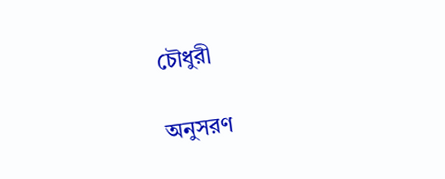চৌধুরী

অনুসরণ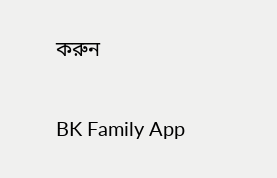করুন

BK Family App